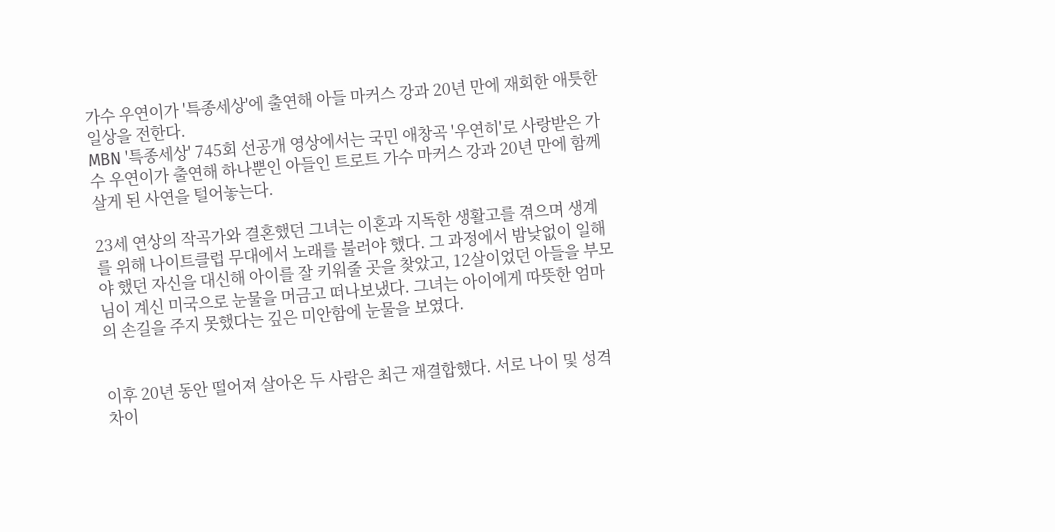가수 우연이가 '특종세상'에 출연해 아들 마커스 강과 20년 만에 재회한 애틋한 일상을 전한다.
MBN '특종세상' 745회 선공개 영상에서는 국민 애창곡 '우연히'로 사랑받은 가수 우연이가 출연해 하나뿐인 아들인 트로트 가수 마커스 강과 20년 만에 함께 살게 된 사연을 털어놓는다.

23세 연상의 작곡가와 결혼했던 그녀는 이혼과 지독한 생활고를 겪으며 생계를 위해 나이트클럽 무대에서 노래를 불러야 했다. 그 과정에서 밤낮없이 일해야 했던 자신을 대신해 아이를 잘 키워줄 곳을 찾았고, 12살이었던 아들을 부모님이 계신 미국으로 눈물을 머금고 떠나보냈다. 그녀는 아이에게 따뜻한 엄마의 손길을 주지 못했다는 깊은 미안함에 눈물을 보였다.


이후 20년 동안 떨어져 살아온 두 사람은 최근 재결합했다. 서로 나이 및 성격 차이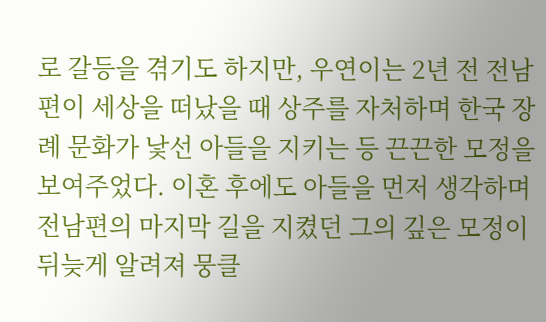로 갈등을 겪기도 하지만, 우연이는 2년 전 전남편이 세상을 떠났을 때 상주를 자처하며 한국 장례 문화가 낯선 아들을 지키는 등 끈끈한 모정을 보여주었다. 이혼 후에도 아들을 먼저 생각하며 전남편의 마지막 길을 지켰던 그의 깊은 모정이 뒤늦게 알려져 뭉클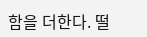함을 더한다. 떨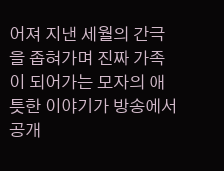어져 지낸 세월의 간극을 좁혀가며 진짜 가족이 되어가는 모자의 애틋한 이야기가 방송에서 공개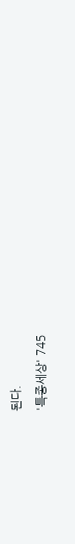된다.
'특종세상' 745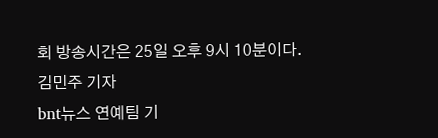회 방송시간은 25일 오후 9시 10분이다.
김민주 기자
bnt뉴스 연예팀 기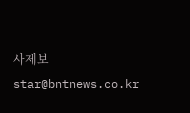사제보 star@bntnews.co.kr